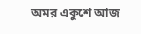অমর একুশে আজ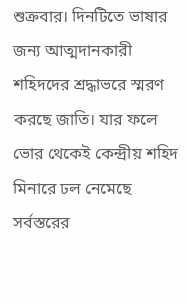শুক্রবার। দিনটিতে ভাষার জন্য আত্মদানকারী শহিদদের শ্রদ্ধাভরে স্মরণ করছে জাতি। যার ফলে ভোর থেকেই কেন্দ্রীয় শহিদ মিনারে ঢল নেমেছে সর্বস্তরের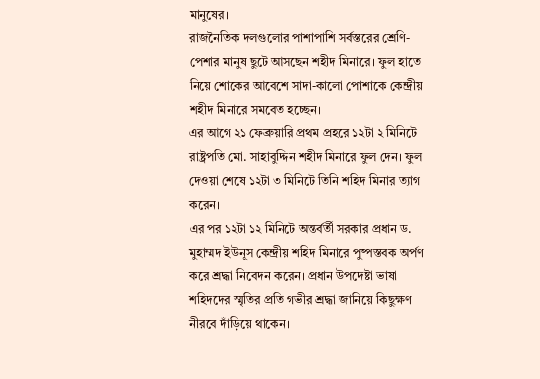মানুষের।
রাজনৈতিক দলগুলোর পাশাপাশি সর্বস্তরের শ্রেণি-পেশার মানুষ ছুটে আসছেন শহীদ মিনারে। ফুল হাতে নিয়ে শোকের আবেশে সাদা-কালো পোশাকে কেন্দ্রীয় শহীদ মিনারে সমবেত হচ্ছেন।
এর আগে ২১ ফেব্রুয়ারি প্রথম প্রহরে ১২টা ২ মিনিটে রাষ্ট্রপতি মো. সাহাবুদ্দিন শহীদ মিনারে ফুল দেন। ফুল দেওয়া শেষে ১২টা ৩ মিনিটে তিনি শহিদ মিনার ত্যাগ করেন।
এর পর ১২টা ১২ মিনিটে অন্তর্বর্তী সরকার প্রধান ড. মুহাম্মদ ইউনূস কেন্দ্রীয় শহিদ মিনারে পুষ্পস্তবক অর্পণ করে শ্রদ্ধা নিবেদন করেন। প্রধান উপদেষ্টা ভাষা শহিদদের স্মৃতির প্রতি গভীর শ্রদ্ধা জানিয়ে কিছুক্ষণ নীরবে দাঁড়িয়ে থাকেন।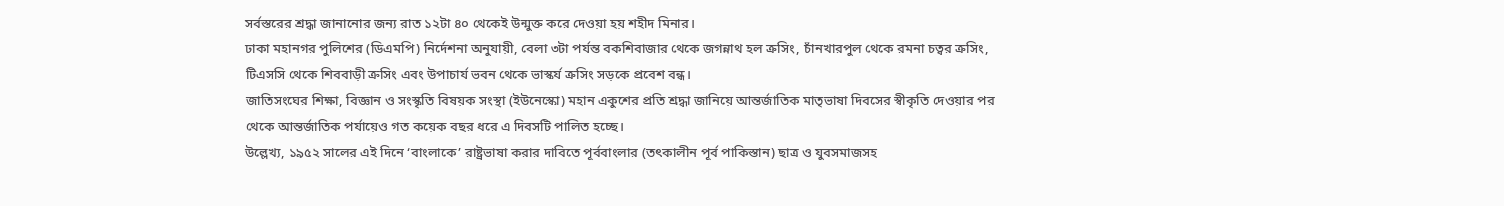সর্বস্তরের শ্রদ্ধা জানানোর জন্য রাত ১২টা ৪০ থেকেই উন্মুক্ত করে দেওয়া হয় শহীদ মিনার।
ঢাকা মহানগর পুলিশের (ডিএমপি) নির্দেশনা অনুযায়ী, বেলা ৩টা পর্যন্ত বকশিবাজার থেকে জগন্নাথ হল ক্রসিং, চাঁনখারপুল থেকে রমনা চত্বর ক্রসিং, টিএসসি থেকে শিববাড়ী ক্রসিং এবং উপাচার্য ভবন থেকে ভাস্কর্য ক্রসিং সড়কে প্রবেশ বন্ধ।
জাতিসংঘের শিক্ষা, বিজ্ঞান ও সংস্কৃতি বিষয়ক সংস্থা (ইউনেস্কো) মহান একুশের প্রতি শ্রদ্ধা জানিয়ে আন্তর্জাতিক মাতৃভাষা দিবসের স্বীকৃতি দেওয়ার পর থেকে আন্তর্জাতিক পর্যায়েও গত কয়েক বছর ধরে এ দিবসটি পালিত হচ্ছে।
উল্লেখ্য, ১৯৫২ সালের এই দিনে ‘বাংলাকে’ রাষ্ট্রভাষা করার দাবিতে পূর্ববাংলার (তৎকালীন পূর্ব পাকিস্তান) ছাত্র ও যুবসমাজসহ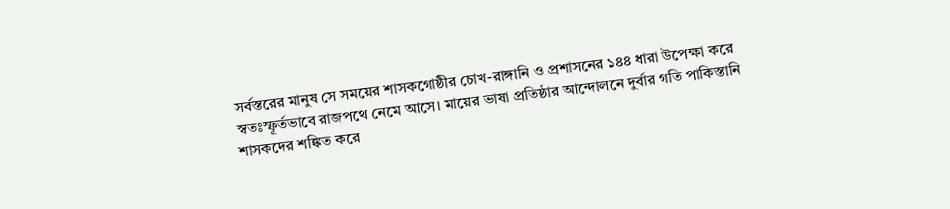সর্বস্তরের মানুষ সে সময়ের শাসকগোষ্ঠীর চোখ-রাঙ্গানি ও প্রশাসনের ১৪৪ ধারা উপেক্ষা করে স্বতঃস্ফূর্তভাবে রাজপথে নেমে আসে। মায়ের ভাষা প্রতিষ্ঠার আন্দোলনে দুর্বার গতি পাকিস্তানি শাসকদের শঙ্কিত করে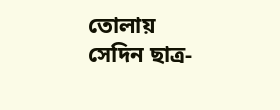তোলায় সেদিন ছাত্র-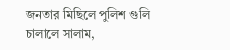জনতার মিছিলে পুলিশ গুলি চালালে সালাম,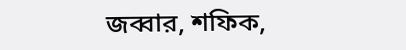জব্বার, শফিক,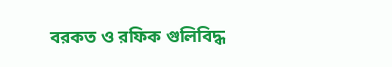বরকত ও রফিক গুলিবিদ্ধ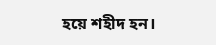হয়ে শহীদ হন।